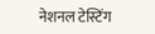नेशनल टेस्टिंग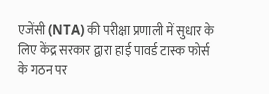एजेंसी (NTA) की परीक्षा प्रणाली में सुधार के लिए केंद्र सरकार द्वारा हाई पावर्ड टास्क फोर्स के गठन पर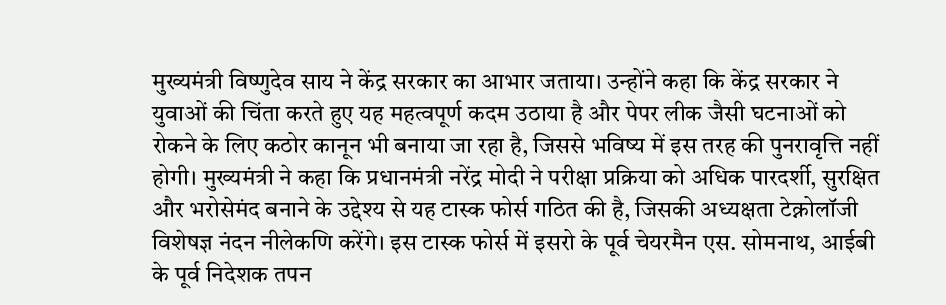मुख्यमंत्री विष्णुदेव साय ने केंद्र सरकार का आभार जताया। उन्होंने कहा कि केंद्र सरकार ने युवाओं की चिंता करते हुए यह महत्वपूर्ण कदम उठाया है और पेपर लीक जैसी घटनाओं को रोकने के लिए कठोर कानून भी बनाया जा रहा है, जिससे भविष्य में इस तरह की पुनरावृत्ति नहीं होगी। मुख्यमंत्री ने कहा कि प्रधानमंत्री नरेंद्र मोदी ने परीक्षा प्रक्रिया को अधिक पारदर्शी, सुरक्षित और भरोसेमंद बनाने के उद्देश्य से यह टास्क फोर्स गठित की है, जिसकी अध्यक्षता टेक्नोलॉजी विशेषज्ञ नंदन नीलेकणि करेंगे। इस टास्क फोर्स में इसरो के पूर्व चेयरमैन एस. सोमनाथ, आईबी के पूर्व निदेशक तपन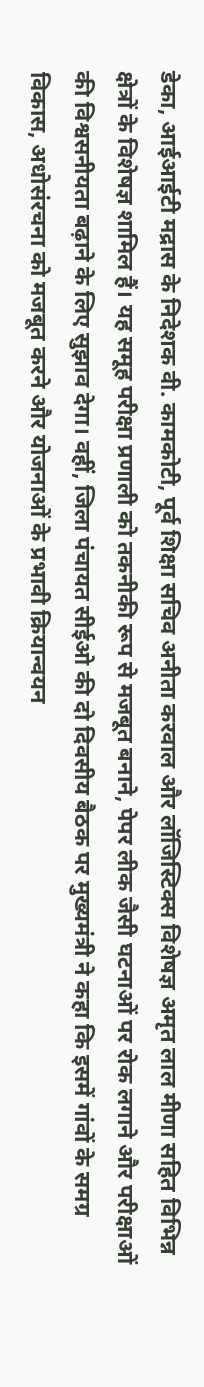डेका, आईआईटी मद्रास के निदेशक वी. कामकोटी, पूर्व शिक्षा सचिव अनीता करवाल और लॉजिस्टिक्स विशेषज्ञ अमृत लाल मीणा सहित विभिन्न क्षेत्रों के विशेषज्ञ शामिल हैं। यह समूह परीक्षा प्रणाली को तकनीकी रूप से मजबूत बनाने, पेपर लीक जैसी घटनाओं पर रोक लगाने और परीक्षाओं की विश्वसनीयता बढ़ाने के लिए सुझाव देगा। वहीं, जिला पंचायत सीईओ की दो दिवसीय बैठक पर मुख्यमंत्री ने कहा कि इसमें गांवों के समग्र विकास, अधोसंरचना को मजबूत करने और योजनाओं के प्रभावी क्रियान्वयन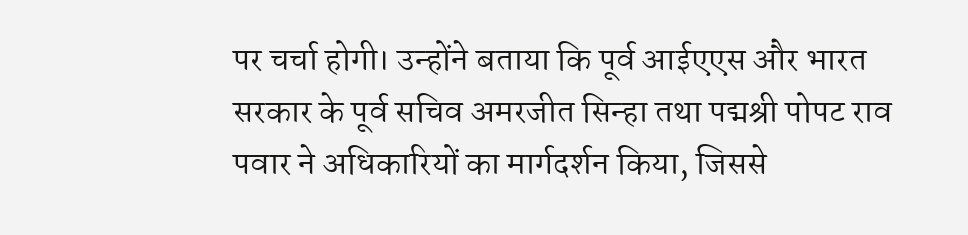पर चर्चा होगी। उन्होंने बताया कि पूर्व आईएएस और भारत सरकार के पूर्व सचिव अमरजीत सिन्हा तथा पद्मश्री पोपट राव पवार ने अधिकारियों का मार्गदर्शन किया, जिससे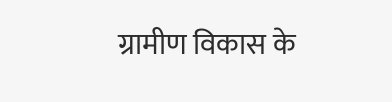ग्रामीण विकास के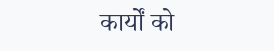कार्यों को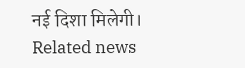नई दिशा मिलेगी।
Related news